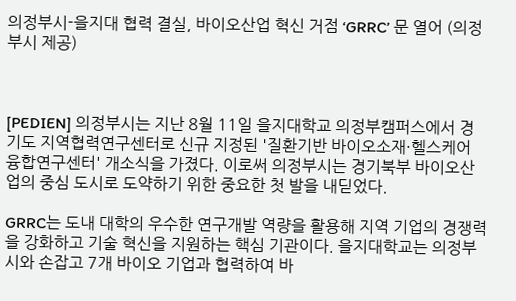의정부시-을지대 협력 결실, 바이오산업 혁신 거점 ‘GRRC’ 문 열어 (의정부시 제공)



[PEDIEN] 의정부시는 지난 8월 11일 을지대학교 의정부캠퍼스에서 경기도 지역협력연구센터로 신규 지정된 '질환기반 바이오소재·헬스케어 융합연구센터' 개소식을 가졌다. 이로써 의정부시는 경기북부 바이오산업의 중심 도시로 도약하기 위한 중요한 첫 발을 내딛었다.

GRRC는 도내 대학의 우수한 연구개발 역량을 활용해 지역 기업의 경쟁력을 강화하고 기술 혁신을 지원하는 핵심 기관이다. 을지대학교는 의정부시와 손잡고 7개 바이오 기업과 협력하여 바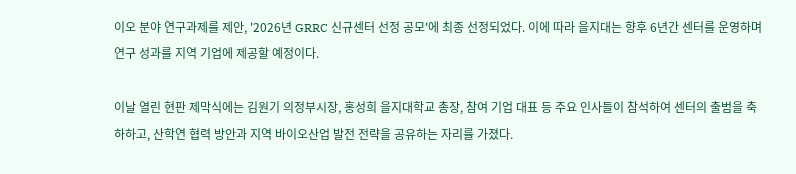이오 분야 연구과제를 제안, '2026년 GRRC 신규센터 선정 공모'에 최종 선정되었다. 이에 따라 을지대는 향후 6년간 센터를 운영하며 연구 성과를 지역 기업에 제공할 예정이다.

이날 열린 현판 제막식에는 김원기 의정부시장, 홍성희 을지대학교 총장, 참여 기업 대표 등 주요 인사들이 참석하여 센터의 출범을 축하하고, 산학연 협력 방안과 지역 바이오산업 발전 전략을 공유하는 자리를 가졌다.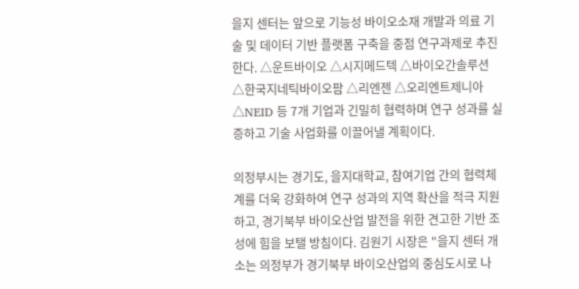을지 센터는 앞으로 기능성 바이오소재 개발과 의료 기술 및 데이터 기반 플랫폼 구축을 중점 연구과제로 추진한다. △운트바이오 △시지메드텍 △바이오간솔루션 △한국지네틱바이오팜 △리엔젠 △오리엔트제니아 △NEID 등 7개 기업과 긴밀히 협력하며 연구 성과를 실증하고 기술 사업화를 이끌어낼 계획이다.

의정부시는 경기도, 을지대학교, 참여기업 간의 협력체계를 더욱 강화하여 연구 성과의 지역 확산을 적극 지원하고, 경기북부 바이오산업 발전을 위한 견고한 기반 조성에 힘을 보탤 방침이다. 김원기 시장은 "을지 센터 개소는 의정부가 경기북부 바이오산업의 중심도시로 나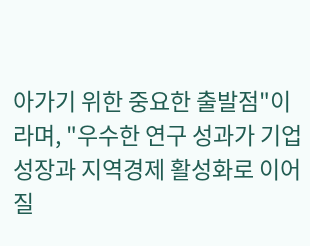아가기 위한 중요한 출발점"이라며, "우수한 연구 성과가 기업 성장과 지역경제 활성화로 이어질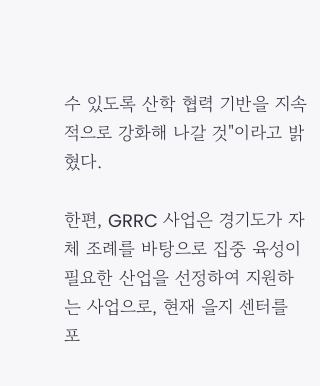수 있도록 산학 협력 기반을 지속적으로 강화해 나갈 것"이라고 밝혔다.

한편, GRRC 사업은 경기도가 자체 조례를 바탕으로 집중 육성이 필요한 산업을 선정하여 지원하는 사업으로, 현재 을지 센터를 포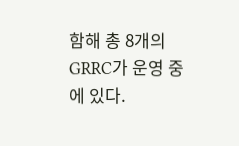함해 총 8개의 GRRC가 운영 중에 있다.